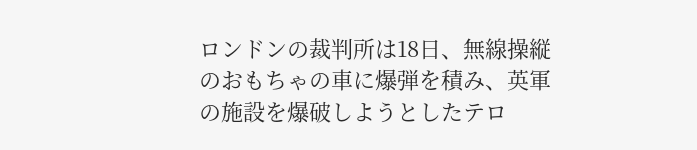ロンドンの裁判所は18日、無線操縦のおもちゃの車に爆弾を積み、英軍の施設を爆破しようとしたテロ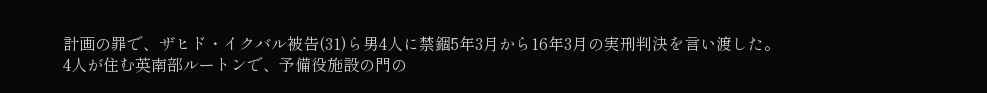計画の罪で、ザヒド・イクバル被告(31)ら男4人に禁錮5年3月から16年3月の実刑判決を言い渡した。
4人が住む英南部ルートンで、予備役施設の門の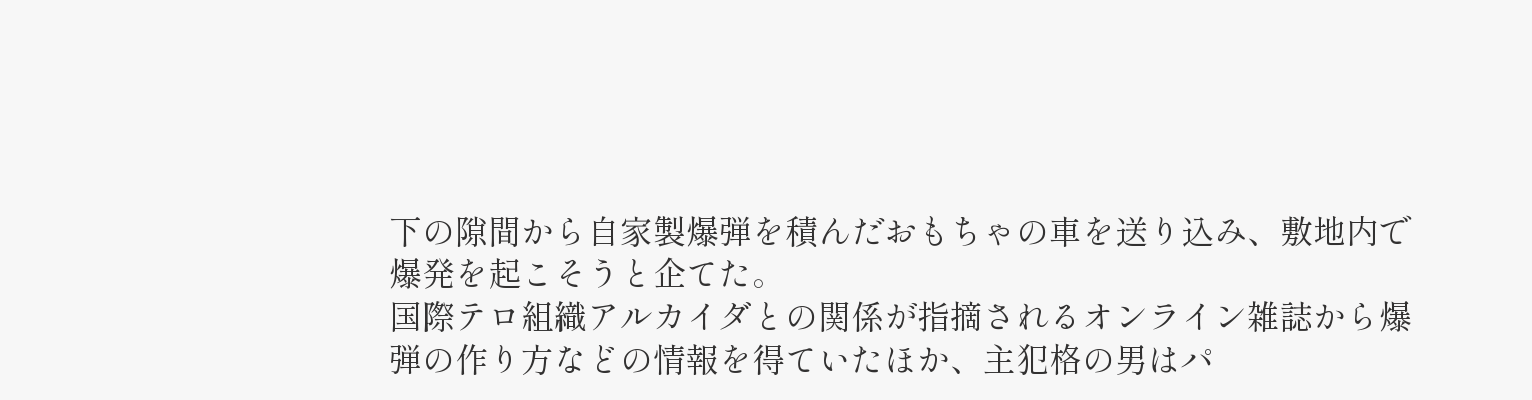下の隙間から自家製爆弾を積んだおもちゃの車を送り込み、敷地内で爆発を起こそうと企てた。
国際テロ組織アルカイダとの関係が指摘されるオンライン雑誌から爆弾の作り方などの情報を得ていたほか、主犯格の男はパ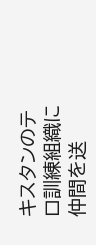キスタンのテロ訓練組織に仲間を送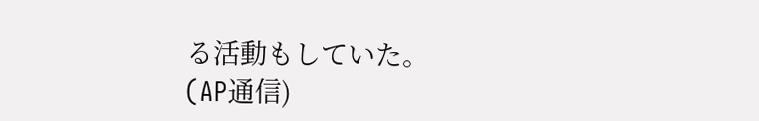る活動もしていた。
(AP通信)